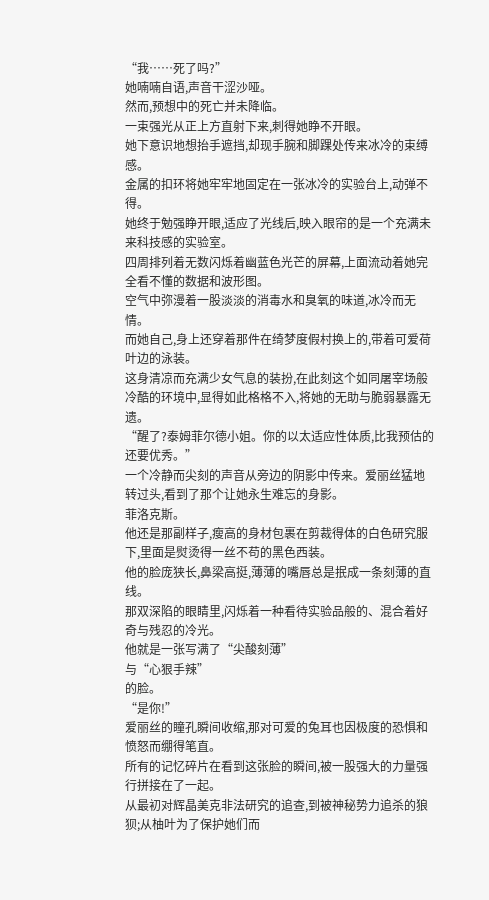“我……死了吗?”
她喃喃自语,声音干涩沙哑。
然而,预想中的死亡并未降临。
一束强光从正上方直射下来,刺得她睁不开眼。
她下意识地想抬手遮挡,却现手腕和脚踝处传来冰冷的束缚感。
金属的扣环将她牢牢地固定在一张冰冷的实验台上,动弹不得。
她终于勉强睁开眼,适应了光线后,映入眼帘的是一个充满未来科技感的实验室。
四周排列着无数闪烁着幽蓝色光芒的屏幕,上面流动着她完全看不懂的数据和波形图。
空气中弥漫着一股淡淡的消毒水和臭氧的味道,冰冷而无情。
而她自己,身上还穿着那件在绮梦度假村换上的,带着可爱荷叶边的泳装。
这身清凉而充满少女气息的装扮,在此刻这个如同屠宰场般冷酷的环境中,显得如此格格不入,将她的无助与脆弱暴露无遗。
“醒了?泰姆菲尔德小姐。你的以太适应性体质,比我预估的还要优秀。”
一个冷静而尖刻的声音从旁边的阴影中传来。爱丽丝猛地转过头,看到了那个让她永生难忘的身影。
菲洛克斯。
他还是那副样子,瘦高的身材包裹在剪裁得体的白色研究服下,里面是熨烫得一丝不苟的黑色西装。
他的脸庞狭长,鼻梁高挺,薄薄的嘴唇总是抿成一条刻薄的直线。
那双深陷的眼睛里,闪烁着一种看待实验品般的、混合着好奇与残忍的冷光。
他就是一张写满了“尖酸刻薄”
与“心狠手辣”
的脸。
“是你!”
爱丽丝的瞳孔瞬间收缩,那对可爱的兔耳也因极度的恐惧和愤怒而绷得笔直。
所有的记忆碎片在看到这张脸的瞬间,被一股强大的力量强行拼接在了一起。
从最初对辉晶美克非法研究的追查,到被神秘势力追杀的狼狈;从柚叶为了保护她们而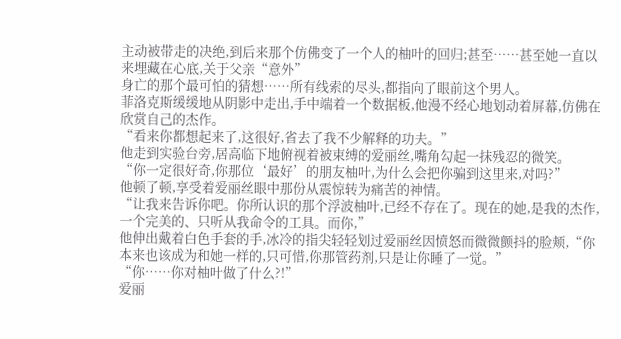主动被带走的决绝,到后来那个仿佛变了一个人的柚叶的回归;甚至……甚至她一直以来埋藏在心底,关于父亲“意外”
身亡的那个最可怕的猜想……所有线索的尽头,都指向了眼前这个男人。
菲洛克斯缓缓地从阴影中走出,手中端着一个数据板,他漫不经心地划动着屏幕,仿佛在欣赏自己的杰作。
“看来你都想起来了,这很好,省去了我不少解释的功夫。”
他走到实验台旁,居高临下地俯视着被束缚的爱丽丝,嘴角勾起一抹残忍的微笑。
“你一定很好奇,你那位‘最好’的朋友柚叶,为什么会把你骗到这里来,对吗?”
他顿了顿,享受着爱丽丝眼中那份从震惊转为痛苦的神情。
“让我来告诉你吧。你所认识的那个浮波柚叶,已经不存在了。现在的她,是我的杰作,一个完美的、只听从我命令的工具。而你,”
他伸出戴着白色手套的手,冰冷的指尖轻轻划过爱丽丝因愤怒而微微颤抖的脸颊,“你本来也该成为和她一样的,只可惜,你那管药剂,只是让你睡了一觉。”
“你……你对柚叶做了什么?!”
爱丽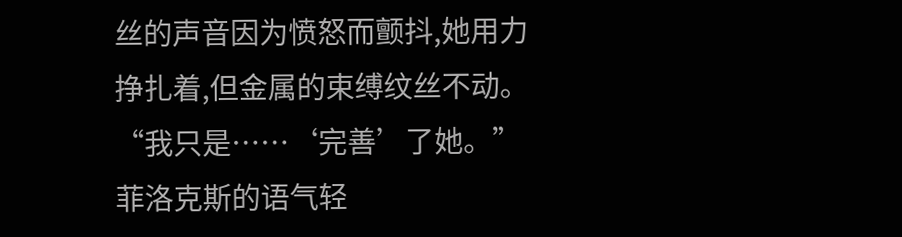丝的声音因为愤怒而颤抖,她用力挣扎着,但金属的束缚纹丝不动。
“我只是……‘完善’了她。”
菲洛克斯的语气轻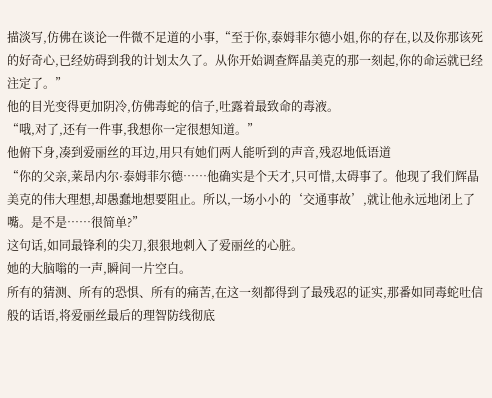描淡写,仿佛在谈论一件微不足道的小事,“至于你,泰姆菲尔德小姐,你的存在,以及你那该死的好奇心,已经妨碍到我的计划太久了。从你开始调查辉晶美克的那一刻起,你的命运就已经注定了。”
他的目光变得更加阴冷,仿佛毒蛇的信子,吐露着最致命的毒液。
“哦,对了,还有一件事,我想你一定很想知道。”
他俯下身,凑到爱丽丝的耳边,用只有她们两人能听到的声音,残忍地低语道
“你的父亲,莱昂内尔·泰姆菲尔德……他确实是个天才,只可惜,太碍事了。他现了我们辉晶美克的伟大理想,却愚蠢地想要阻止。所以,一场小小的‘交通事故’,就让他永远地闭上了嘴。是不是……很简单?”
这句话,如同最锋利的尖刀,狠狠地刺入了爱丽丝的心脏。
她的大脑嗡的一声,瞬间一片空白。
所有的猜测、所有的恐惧、所有的痛苦,在这一刻都得到了最残忍的证实,那番如同毒蛇吐信般的话语,将爱丽丝最后的理智防线彻底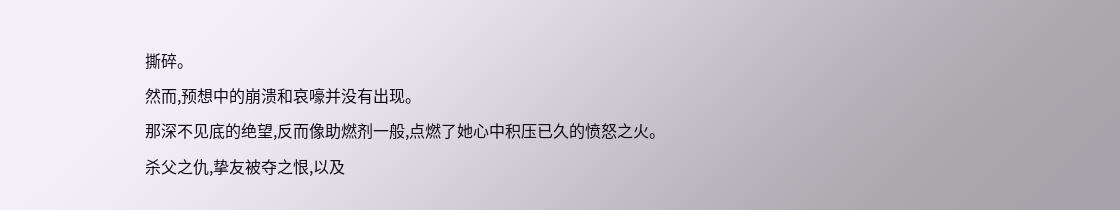撕碎。
然而,预想中的崩溃和哀嚎并没有出现。
那深不见底的绝望,反而像助燃剂一般,点燃了她心中积压已久的愤怒之火。
杀父之仇,挚友被夺之恨,以及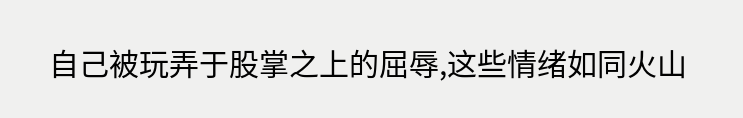自己被玩弄于股掌之上的屈辱,这些情绪如同火山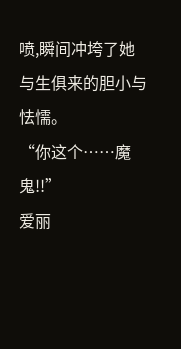喷,瞬间冲垮了她与生俱来的胆小与怯懦。
“你这个……魔鬼!!”
爱丽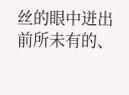丝的眼中迸出前所未有的、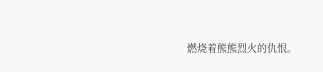燃烧着熊熊烈火的仇恨。